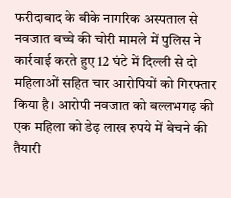फरीदाबाद के बीके नागरिक अस्पताल से नवजात बच्चे की चोरी मामले में पुलिस ने कार्रवाई करते हुए 12 घंटे में दिल्ली से दो महिलाओं सहित चार आरोपियों को गिरफ्तार किया है। आरोपी नवजात को बल्लभगढ़ की एक महिला को डेढ़ लाख रुपये में बेचने की तैयारी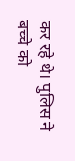कर रहे थे। पुलिस ने बच्चे को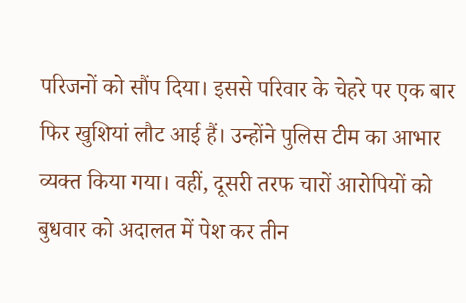परिजनों को सौंप दिया। इससे परिवार के चेहरे पर एक बार फिर खुशियां लौट आई हैं। उन्होंने पुलिस टीम का आभार व्यक्त किया गया। वहीं, दूसरी तरफ चारों आरोपियों को बुधवार को अदालत में पेश कर तीन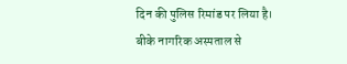दिन की पुलिस रिमांड पर लिया है।
बीके नागरिक अस्पताल से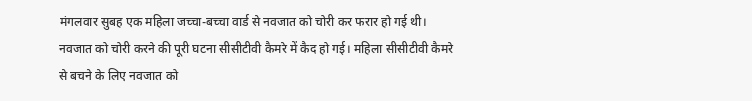मंगलवार सुबह एक महिला जच्चा-बच्चा वार्ड से नवजात को चोरी कर फरार हो गई थी। नवजात को चोरी करने की पूरी घटना सीसीटीवी कैमरे में कैद हो गई। महिला सीसीटीवी कैमरे से बचने के लिए नवजात को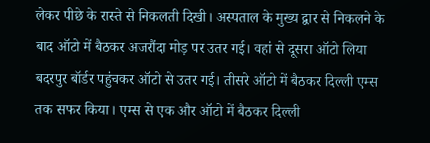लेकर पीछे के रास्ते से निकलती दिखी। अस्पताल के मुख्य द्वार से निकलने के बाद ऑटो में बैठकर अजरौंदा मोड़ पर उतर गई। वहां से दूसरा ऑटो लिया बदरपुर बॉर्डर पहुंचकर ऑटो से उतर गई। तीसरे ऑटो में बैठकर दिल्ली एम्स तक सफर किया। एम्स से एक और ऑटो में बैठकर दिल्ली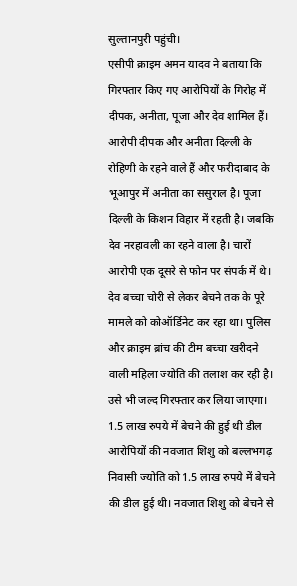सुल्तानपुरी पहुंची।
एसीपी क्राइम अमन यादव ने बताया कि गिरफ्तार किए गए आरोपियों के गिरोह में दीपक, अनीता, पूजा और देव शामिल हैं। आरोपी दीपक और अनीता दिल्ली के रोहिणी के रहने वाले हैं और फरीदाबाद के भूआपुर में अनीता का ससुराल है। पूजा दिल्ली के किशन विहार में रहती है। जबकि देव नरहावली का रहने वाला है। चारों आरोपी एक दूसरे से फोन पर संपर्क में थे। देव बच्चा चोरी से लेकर बेचने तक के पूरे मामले को कोऑर्डिनेट कर रहा था। पुलिस और क्राइम ब्रांच की टीम बच्चा खरीदने वाली महिला ज्योति की तलाश कर रही है। उसे भी जल्द गिरफ्तार कर लिया जाएगा।
1.5 लाख रुपये में बेचने की हुई थी डील
आरोपियों की नवजात शिशु को बल्लभगढ़ निवासी ज्योति को 1.5 लाख रुपये में बेचने की डील हुई थी। नवजात शिशु को बेचने से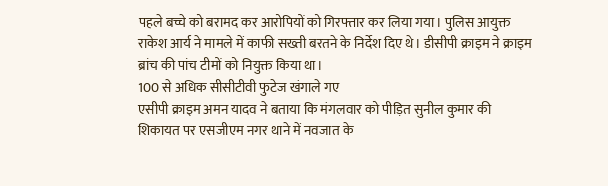पहले बच्चे को बरामद कर आरोपियों को गिरफ्तार कर लिया गया। पुलिस आयुक्त राकेश आर्य ने मामले में काफी सख्ती बरतने के निर्देश दिए थे। डीसीपी क्राइम ने क्राइम ब्रांच की पांच टीमों को नियुक्त किया था।
100 से अधिक सीसीटीवी फुटेज खंगाले गए
एसीपी क्राइम अमन यादव ने बताया कि मंगलवार को पीड़ित सुनील कुमार की शिकायत पर एसजीएम नगर थाने में नवजात के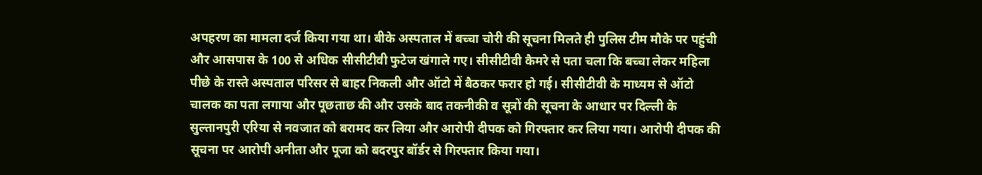अपहरण का मामला दर्ज किया गया था। बीके अस्पताल में बच्चा चोरी की सूचना मिलते ही पुलिस टीम मौके पर पहुंची और आसपास के 100 से अधिक सीसीटीवी फुटेज खंगाले गए। सीसीटीवी कैमरे से पता चला कि बच्चा लेकर महिला पीछे के रास्ते अस्पताल परिसर से बाहर निकली और ऑटो में बैठकर फरार हो गई। सीसीटीवी के माध्यम से ऑटो चालक का पता लगाया और पूछताछ की और उसके बाद तकनीकी व सूत्रों की सूचना के आधार पर दिल्ली के सुल्तानपुरी एरिया से नवजात को बरामद कर लिया और आरोपी दीपक को गिरफ्तार कर लिया गया। आरोपी दीपक की सूचना पर आरोपी अनीता और पूजा को बदरपुर बॉर्डर से गिरफ्तार किया गया।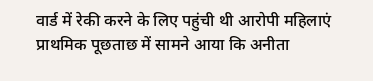वार्ड में रेकी करने के लिए पहुंची थी आरोपी महिलाएं
प्राथमिक पूछताछ में सामने आया कि अनीता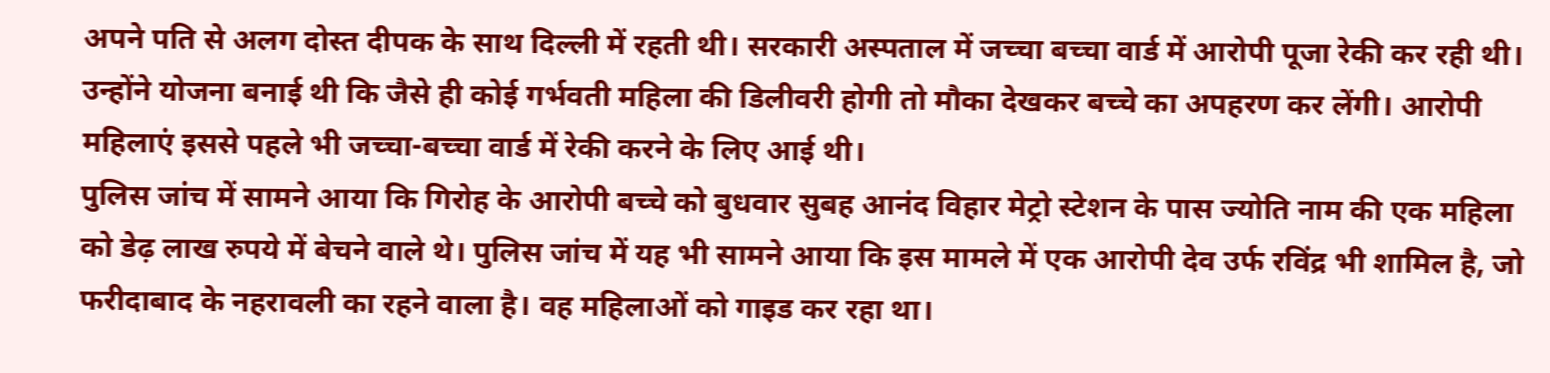अपने पति से अलग दोस्त दीपक के साथ दिल्ली में रहती थी। सरकारी अस्पताल में जच्चा बच्चा वार्ड में आरोपी पूजा रेकी कर रही थी। उन्होंने योजना बनाई थी कि जैसे ही कोई गर्भवती महिला की डिलीवरी होगी तो मौका देखकर बच्चे का अपहरण कर लेंगी। आरोपी महिलाएं इससे पहले भी जच्चा-बच्चा वार्ड में रेकी करने के लिए आई थी।
पुलिस जांच में सामने आया कि गिरोह के आरोपी बच्चे को बुधवार सुबह आनंद विहार मेट्रो स्टेशन के पास ज्योति नाम की एक महिला को डेढ़ लाख रुपये में बेचने वाले थे। पुलिस जांच में यह भी सामने आया कि इस मामले में एक आरोपी देव उर्फ रविंद्र भी शामिल है, जो फरीदाबाद के नहरावली का रहने वाला है। वह महिलाओं को गाइड कर रहा था।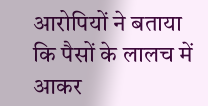आरोपियों ने बताया कि पैसों के लालच में आकर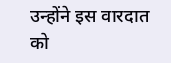उन्होंने इस वारदात को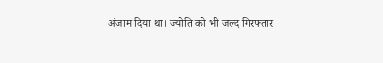अंजाम दिया था। ज्योति को भी जल्द गिरफ्तार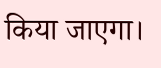किया जाएगा।